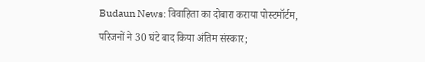Budaun News: विवाहिता का दोबारा कराया पोस्टमॉर्टम, परिजनों ने 30 घंटे बाद किया अंतिम संस्कार;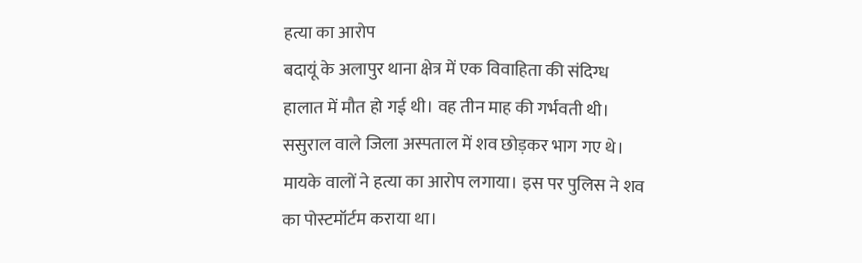हत्या का आरोप
बदायूं के अलापुर थाना क्षेत्र में एक विवाहिता की संदिग्ध हालात में मौत हो गई थी। वह तीन माह की गर्भवती थी। ससुराल वाले जिला अस्पताल में शव छोड़कर भाग गए थे। मायके वालों ने हत्या का आरोप लगाया। इस पर पुलिस ने शव का पोस्टमॉर्टम कराया था।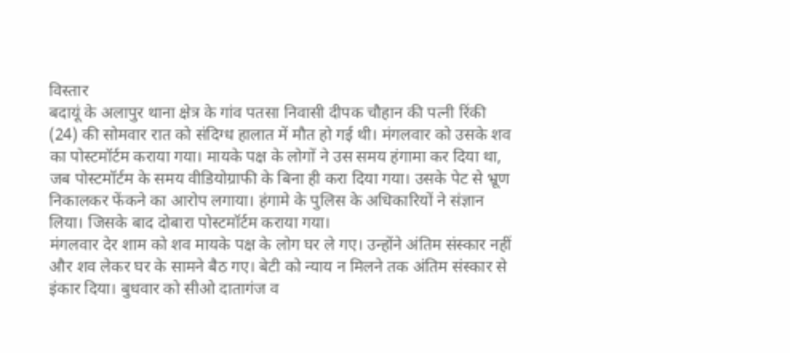विस्तार
बदायूं के अलापुर थाना क्षेत्र के गांव पतसा निवासी दीपक चौहान की पत्नी रिंकी (24) की सोमवार रात को संदिग्ध हालात में मौत हो गई थी। मंगलवार को उसके शव का पोस्टमॉर्टम कराया गया। मायके पक्ष के लोगों ने उस समय हंगामा कर दिया था, जब पोस्टमॉर्टम के समय वीडियोग्राफी के बिना ही करा दिया गया। उसके पेट से भ्रूण निकालकर फेंकने का आरोप लगाया। हंगामे के पुलिस के अधिकारियों ने संज्ञान लिया। जिसके बाद दोबारा पोस्टमॉर्टम कराया गया।
मंगलवार देर शाम को शव मायके पक्ष के लोग घर ले गए। उन्होंने अंतिम संस्कार नहीं और शव लेकर घर के सामने बैठ गए। बेटी को न्याय न मिलने तक अंतिम संस्कार से इंकार दिया। बुधवार को सीओ दातागंज व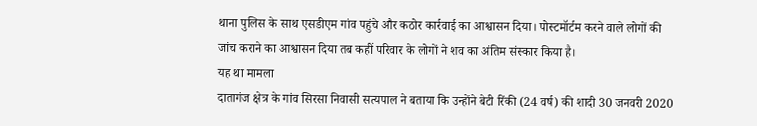थाना पुलिस के साथ एसडीएम गांव पहुंचे और कठोर कार्रवाई का आश्वासन दिया। पोस्टमॉर्टम करने वाले लोगों की जांच कराने का आश्वासन दिया तब कहीं परिवार के लोगों ने शव का अंतिम संस्कार किया है।
यह था मामला
दातागंज क्षेत्र के गांव सिरसा निवासी सत्यपाल ने बताया कि उन्होंने बेटी रिंकी (24 वर्ष) की शादी 30 जनवरी 2020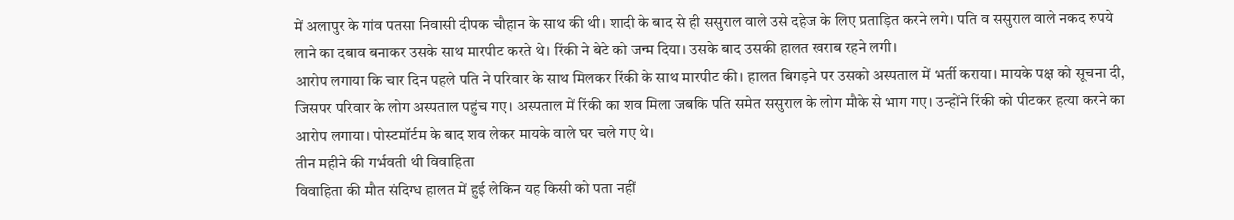में अलापुर के गांव पतसा निवासी दीपक चौहान के साथ की थी। शादी के बाद से ही ससुराल वाले उसे दहेज के लिए प्रताड़ित करने लगे। पति व ससुराल वाले नकद रुपये लाने का दबाव बनाकर उसके साथ मारपीट करते थे। रिंकी ने बेटे को जन्म दिया। उसके बाद उसकी हालत खराब रहने लगी।
आरोप लगाया कि चार दिन पहले पति ने परिवार के साथ मिलकर रिंकी के साथ मारपीट की। हालत बिगड़ने पर उसको अस्पताल में भर्ती कराया। मायके पक्ष को सूचना दी, जिसपर परिवार के लोग अस्पताल पहुंच गए। अस्पताल में रिंकी का शव मिला जबकि पति समेत ससुराल के लोग मौके से भाग गए। उन्होंने रिंकी को पीटकर हत्या करने का आरोप लगाया। पोस्टमॉर्टम के बाद शव लेकर मायके वाले घर चले गए थे।
तीन महीने की गर्भवती थी विवाहिता
विवाहिता की मौत संदिग्ध हालत में हुई लेकिन यह किसी को पता नहीं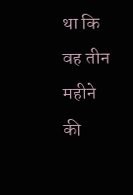था कि वह तीन महीने की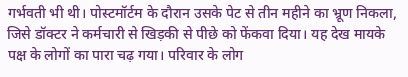गर्भवती भी थी। पोस्टमॉर्टम के दौरान उसके पेट से तीन महीने का भ्रूण निकला, जिसे डॉक्टर ने कर्मचारी से खिड़की से पीछे को फेंकवा दिया। यह देख मायके पक्ष के लोगों का पारा चढ़ गया। परिवार के लोग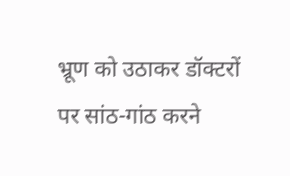भ्रूण को उठाकर डॉक्टरों पर सांठ-गांठ करने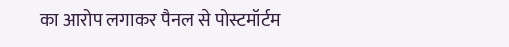का आरोप लगाकर पैनल से पोस्टमॉर्टम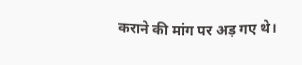कराने की मांग पर अड़ गए थे।